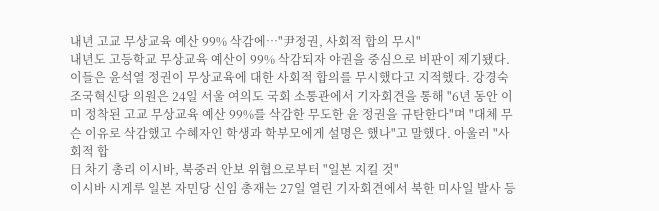내년 고교 무상교육 예산 99% 삭감에…"尹정권, 사회적 합의 무시"
내년도 고등학교 무상교육 예산이 99% 삭감되자 야권을 중심으로 비판이 제기됐다. 이들은 윤석열 정권이 무상교육에 대한 사회적 합의를 무시했다고 지적했다. 강경숙 조국혁신당 의원은 24일 서울 여의도 국회 소통관에서 기자회견을 통해 "6년 동안 이미 정착된 고교 무상교육 예산 99%를 삭감한 무도한 윤 정권을 규탄한다"며 "대체 무슨 이유로 삭감했고 수혜자인 학생과 학부모에게 설명은 했나"고 말했다. 아울러 "사회적 합
日 차기 총리 이시바, 북중러 안보 위협으로부터 "일본 지킬 것"
이시바 시게루 일본 자민당 신임 총재는 27일 열린 기자회견에서 북한 미사일 발사 등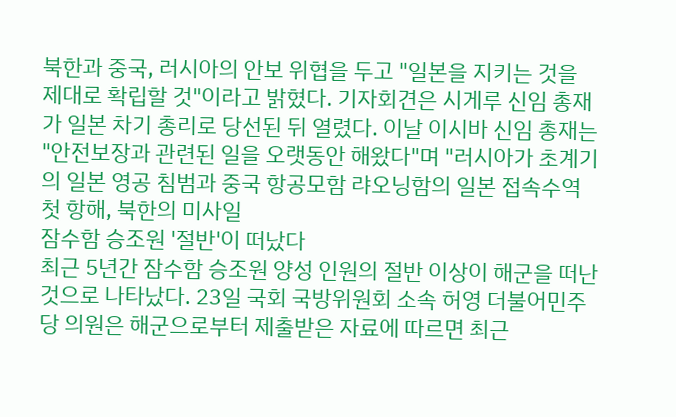북한과 중국, 러시아의 안보 위협을 두고 "일본을 지키는 것을 제대로 확립할 것"이라고 밝혔다. 기자회견은 시게루 신임 총재가 일본 차기 총리로 당선된 뒤 열렸다. 이날 이시바 신임 총재는 "안전보장과 관련된 일을 오랫동안 해왔다"며 "러시아가 초계기의 일본 영공 침범과 중국 항공모함 랴오닝함의 일본 접속수역 첫 항해, 북한의 미사일
잠수함 승조원 '절반'이 떠났다
최근 5년간 잠수함 승조원 양성 인원의 절반 이상이 해군을 떠난 것으로 나타났다. 23일 국회 국방위원회 소속 허영 더불어민주당 의원은 해군으로부터 제출받은 자료에 따르면 최근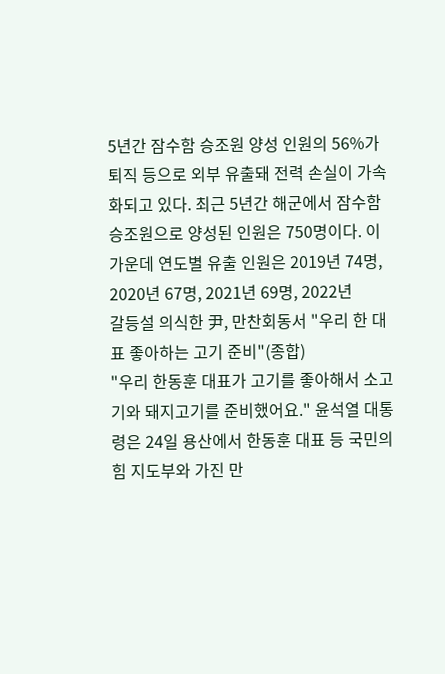5년간 잠수함 승조원 양성 인원의 56%가 퇴직 등으로 외부 유출돼 전력 손실이 가속화되고 있다. 최근 5년간 해군에서 잠수함 승조원으로 양성된 인원은 750명이다. 이 가운데 연도별 유출 인원은 2019년 74명, 2020년 67명, 2021년 69명, 2022년
갈등설 의식한 尹, 만찬회동서 "우리 한 대표 좋아하는 고기 준비"(종합)
"우리 한동훈 대표가 고기를 좋아해서 소고기와 돼지고기를 준비했어요." 윤석열 대통령은 24일 용산에서 한동훈 대표 등 국민의힘 지도부와 가진 만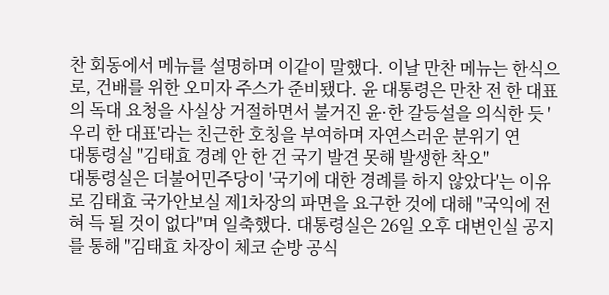찬 회동에서 메뉴를 설명하며 이같이 말했다. 이날 만찬 메뉴는 한식으로, 건배를 위한 오미자 주스가 준비됐다. 윤 대통령은 만찬 전 한 대표의 독대 요청을 사실상 거절하면서 불거진 윤·한 갈등설을 의식한 듯 '우리 한 대표'라는 친근한 호칭을 부여하며 자연스러운 분위기 연
대통령실 "김태효 경례 안 한 건 국기 발견 못해 발생한 착오"
대통령실은 더불어민주당이 '국기에 대한 경례를 하지 않았다'는 이유로 김태효 국가안보실 제1차장의 파면을 요구한 것에 대해 "국익에 전혀 득 될 것이 없다"며 일축했다. 대통령실은 26일 오후 대변인실 공지를 통해 "김태효 차장이 체코 순방 공식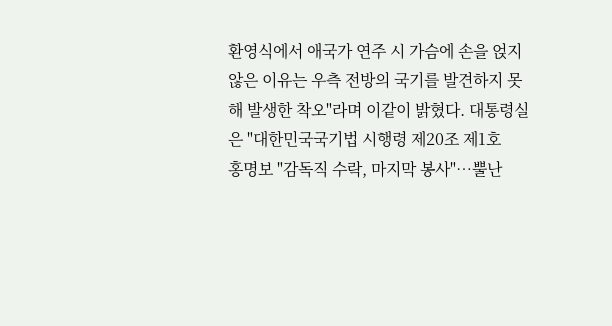환영식에서 애국가 연주 시 가슴에 손을 얹지 않은 이유는 우측 전방의 국기를 발견하지 못해 발생한 착오"라며 이같이 밝혔다. 대통령실은 "대한민국국기법 시행령 제20조 제1호
홍명보 "감독직 수락, 마지막 봉사"…뿔난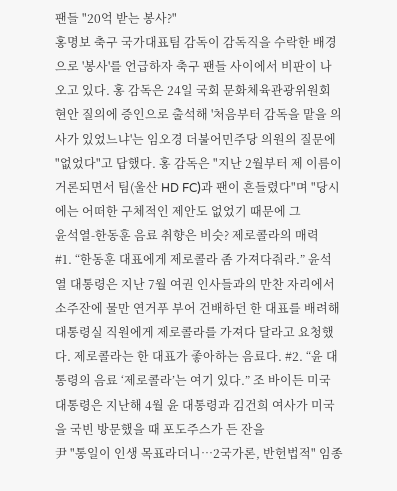팬들 "20억 받는 봉사?"
홍명보 축구 국가대표팀 감독이 감독직을 수락한 배경으로 '봉사'를 언급하자 축구 팬들 사이에서 비판이 나오고 있다. 홍 감독은 24일 국회 문화체육관광위원회 현안 질의에 증인으로 출석해 '처음부터 감독을 맡을 의사가 있었느냐'는 임오경 더불어민주당 의원의 질문에 "없었다"고 답했다. 홍 감독은 "지난 2월부터 제 이름이 거론되면서 팀(울산 HD FC)과 팬이 흔들렸다"며 "당시에는 어떠한 구체적인 제안도 없었기 때문에 그
윤석열-한동훈 음료 취향은 비슷? 제로콜라의 매력
#1. “한동훈 대표에게 제로콜라 좀 가져다줘라.” 윤석열 대통령은 지난 7월 여권 인사들과의 만찬 자리에서 소주잔에 물만 연거푸 부어 건배하던 한 대표를 배려해 대통령실 직원에게 제로콜라를 가져다 달라고 요청했다. 제로콜라는 한 대표가 좋아하는 음료다. #2. “윤 대통령의 음료 ‘제로콜라’는 여기 있다.” 조 바이든 미국 대통령은 지난해 4월 윤 대통령과 김건희 여사가 미국을 국빈 방문했을 때 포도주스가 든 잔을
尹 "통일이 인생 목표라더니…2국가론, 반헌법적" 임종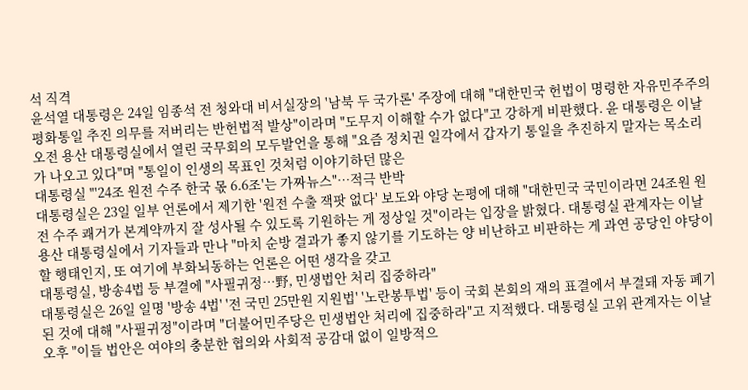석 직격
윤석열 대통령은 24일 임종석 전 청와대 비서실장의 '남북 두 국가론' 주장에 대해 "대한민국 헌법이 명령한 자유민주주의 평화통일 추진 의무를 저버리는 반헌법적 발상"이라며 "도무지 이해할 수가 없다"고 강하게 비판했다. 윤 대통령은 이날 오전 용산 대통령실에서 열린 국무회의 모두발언을 통해 "요즘 정치권 일각에서 갑자기 통일을 추진하지 말자는 목소리가 나오고 있다"며 "통일이 인생의 목표인 것처럼 이야기하던 많은
대통령실 "'24조 원전 수주 한국 몫 6.6조'는 가짜뉴스"…적극 반박
대통령실은 23일 일부 언론에서 제기한 '원전 수출 잭팟 없다' 보도와 야당 논평에 대해 "대한민국 국민이라면 24조원 원전 수주 쾌거가 본계약까지 잘 성사될 수 있도록 기원하는 게 정상일 것"이라는 입장을 밝혔다. 대통령실 관계자는 이날 용산 대통령실에서 기자들과 만나 "마치 순방 결과가 좋지 않기를 기도하는 양 비난하고 비판하는 게 과연 공당인 야당이 할 행태인지, 또 여기에 부화뇌동하는 언론은 어떤 생각을 갖고
대통령실, 방송4법 등 부결에 "사필귀정…野, 민생법안 처리 집중하라"
대통령실은 26일 일명 '방송 4법' '전 국민 25만원 지원법' '노란봉투법' 등이 국회 본회의 재의 표결에서 부결돼 자동 폐기된 것에 대해 "사필귀정"이라며 "더불어민주당은 민생법안 처리에 집중하라"고 지적했다. 대통령실 고위 관계자는 이날 오후 "이들 법안은 여야의 충분한 협의와 사회적 공감대 없이 일방적으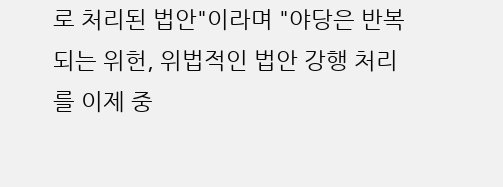로 처리된 법안"이라며 "야당은 반복되는 위헌, 위법적인 법안 강행 처리를 이제 중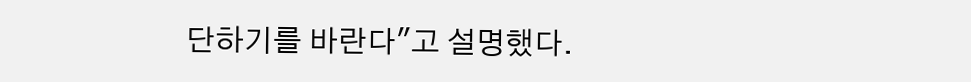단하기를 바란다"고 설명했다.